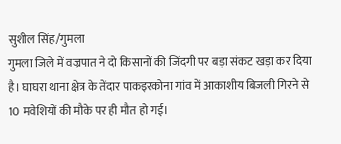सुशील सिंह/गुमला
गुमला जिले में वज्रपात ने दो किसानों की जिंदगी पर बड़ा संकट खड़ा कर दिया है। घाघरा थाना क्षेत्र के तेंदार पाकइरकोना गांव में आकाशीय बिजली गिरने से 10 मवेशियों की मौके पर ही मौत हो गई।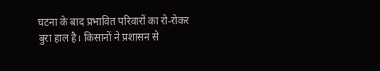घटना के बाद प्रभावित परिवारों का रो-रोकर बुरा हाल है। किसानों ने प्रशासन से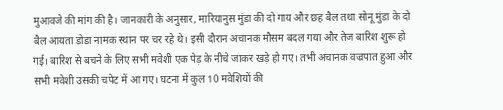मुआवजे की मांग की है। जानकारी के अनुसार, मारियानुस मुंडा की दो गाय और छह बैल तथा सोनू मुंडा के दो बैल आयता डोडा नामक स्थान पर चर रहे थे। इसी दौरान अचानक मौसम बदल गया और तेज बारिश शुरू हो गई। बारिश से बचने के लिए सभी मवेशी एक पेड़ के नीचे जाकर खड़े हो गए। तभी अचानक वज्रपात हुआ और सभी मवेशी उसकी चपेट में आ गए। घटना में कुल 10 मवेशियों की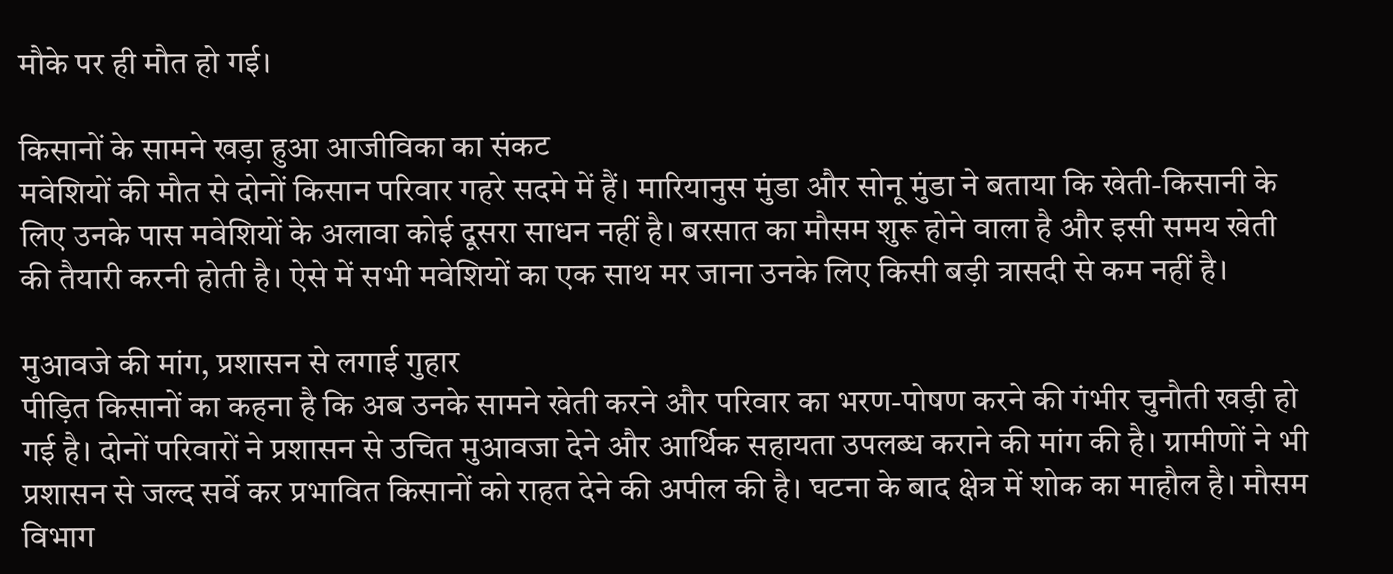मौके पर ही मौत हो गई।

किसानों के सामने खड़ा हुआ आजीविका का संकट
मवेशियों की मौत से दोनों किसान परिवार गहरे सदमे में हैं। मारियानुस मुंडा और सोनू मुंडा ने बताया कि खेती-किसानी के लिए उनके पास मवेशियों के अलावा कोई दूसरा साधन नहीं है। बरसात का मौसम शुरू होने वाला है और इसी समय खेती की तैयारी करनी होती है। ऐसे में सभी मवेशियों का एक साथ मर जाना उनके लिए किसी बड़ी त्रासदी से कम नहीं है।

मुआवजे की मांग, प्रशासन से लगाई गुहार
पीड़ित किसानों का कहना है कि अब उनके सामने खेती करने और परिवार का भरण-पोषण करने की गंभीर चुनौती खड़ी हो गई है। दोनों परिवारों ने प्रशासन से उचित मुआवजा देने और आर्थिक सहायता उपलब्ध कराने की मांग की है। ग्रामीणों ने भी प्रशासन से जल्द सर्वे कर प्रभावित किसानों को राहत देने की अपील की है। घटना के बाद क्षेत्र में शोक का माहौल है। मौसम विभाग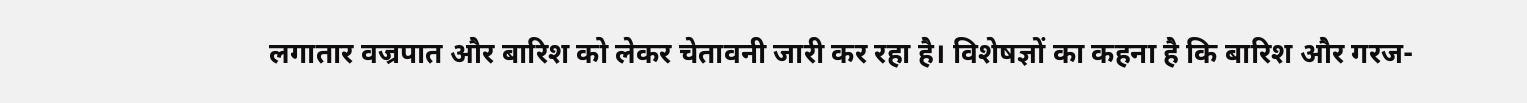लगातार वज्रपात और बारिश को लेकर चेतावनी जारी कर रहा है। विशेषज्ञों का कहना है कि बारिश और गरज-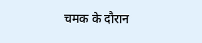चमक के दौरान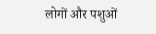लोगों और पशुओं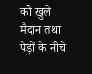को खुले मैदान तथा पेड़ों के नीचे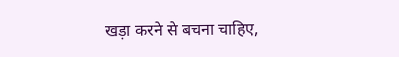खड़ा करने से बचना चाहिए,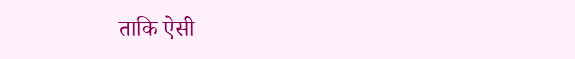ताकि ऐसी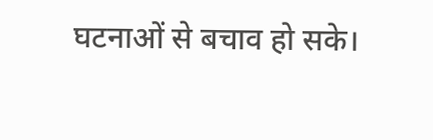घटनाओं से बचाव हो सके।